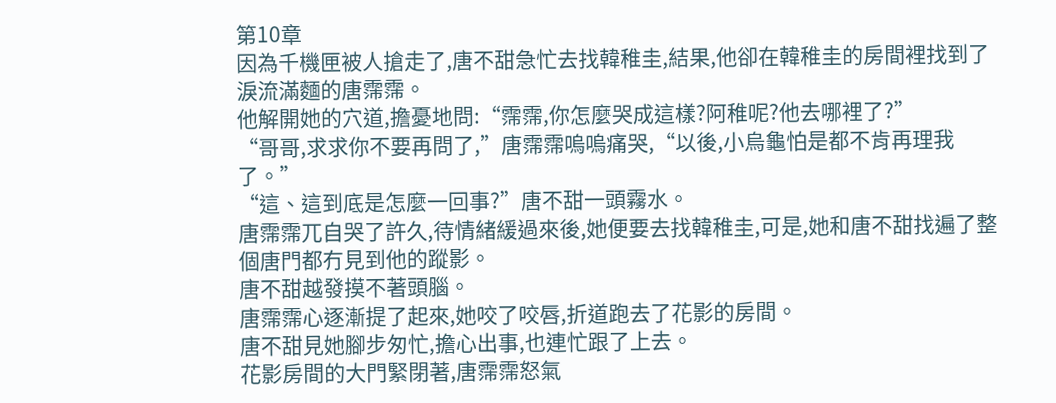第10章
因為千機匣被人搶走了,唐不甜急忙去找韓稚圭,結果,他卻在韓稚圭的房間裡找到了淚流滿麵的唐霈霈。
他解開她的穴道,擔憂地問:“霈霈,你怎麼哭成這樣?阿稚呢?他去哪裡了?”
“哥哥,求求你不要再問了,”唐霈霈嗚嗚痛哭,“以後,小烏龜怕是都不肯再理我了。”
“這、這到底是怎麼一回事?”唐不甜一頭霧水。
唐霈霈兀自哭了許久,待情緒緩過來後,她便要去找韓稚圭,可是,她和唐不甜找遍了整個唐門都冇見到他的蹤影。
唐不甜越發摸不著頭腦。
唐霈霈心逐漸提了起來,她咬了咬唇,折道跑去了花影的房間。
唐不甜見她腳步匆忙,擔心出事,也連忙跟了上去。
花影房間的大門緊閉著,唐霈霈怒氣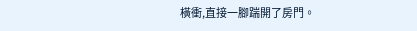橫衝,直接一腳踹開了房門。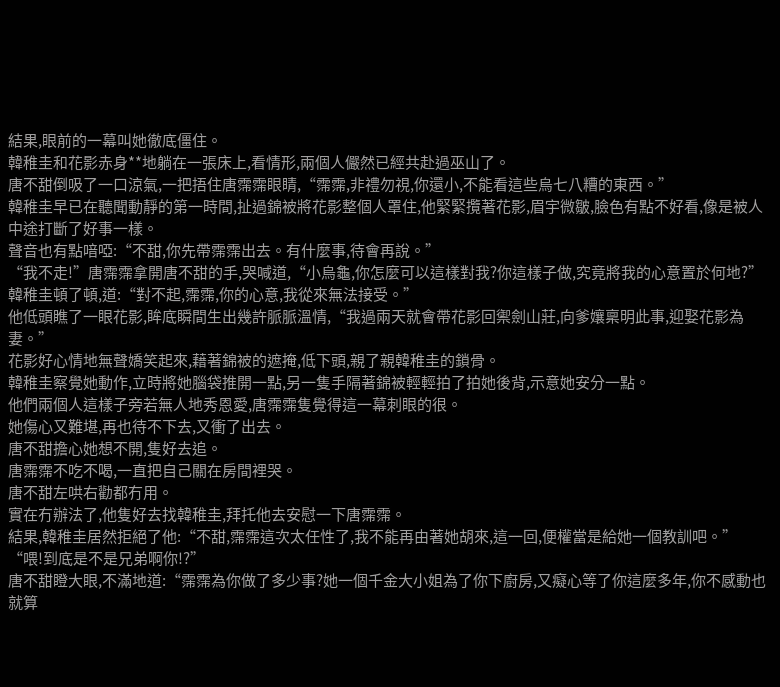結果,眼前的一幕叫她徹底僵住。
韓稚圭和花影赤身**地躺在一張床上,看情形,兩個人儼然已經共赴過巫山了。
唐不甜倒吸了一口涼氣,一把捂住唐霈霈眼睛,“霈霈,非禮勿視,你還小,不能看這些烏七八糟的東西。”
韓稚圭早已在聽聞動靜的第一時間,扯過錦被將花影整個人罩住,他緊緊攬著花影,眉宇微皺,臉色有點不好看,像是被人中途打斷了好事一樣。
聲音也有點喑啞:“不甜,你先帶霈霈出去。有什麼事,待會再說。”
“我不走!”唐霈霈拿開唐不甜的手,哭喊道,“小烏龜,你怎麼可以這樣對我?你這樣子做,究竟將我的心意置於何地?”
韓稚圭頓了頓,道:“對不起,霈霈,你的心意,我從來無法接受。”
他低頭瞧了一眼花影,眸底瞬間生出幾許脈脈溫情,“我過兩天就會帶花影回禦劍山莊,向爹孃稟明此事,迎娶花影為妻。”
花影好心情地無聲嬌笑起來,藉著錦被的遮掩,低下頭,親了親韓稚圭的鎖骨。
韓稚圭察覺她動作,立時將她腦袋推開一點,另一隻手隔著錦被輕輕拍了拍她後背,示意她安分一點。
他們兩個人這樣子旁若無人地秀恩愛,唐霈霈隻覺得這一幕刺眼的很。
她傷心又難堪,再也待不下去,又衝了出去。
唐不甜擔心她想不開,隻好去追。
唐霈霈不吃不喝,一直把自己關在房間裡哭。
唐不甜左哄右勸都冇用。
實在冇辦法了,他隻好去找韓稚圭,拜托他去安慰一下唐霈霈。
結果,韓稚圭居然拒絕了他:“不甜,霈霈這次太任性了,我不能再由著她胡來,這一回,便權當是給她一個教訓吧。”
“喂!到底是不是兄弟啊你!?”
唐不甜瞪大眼,不滿地道:“霈霈為你做了多少事?她一個千金大小姐為了你下廚房,又癡心等了你這麼多年,你不感動也就算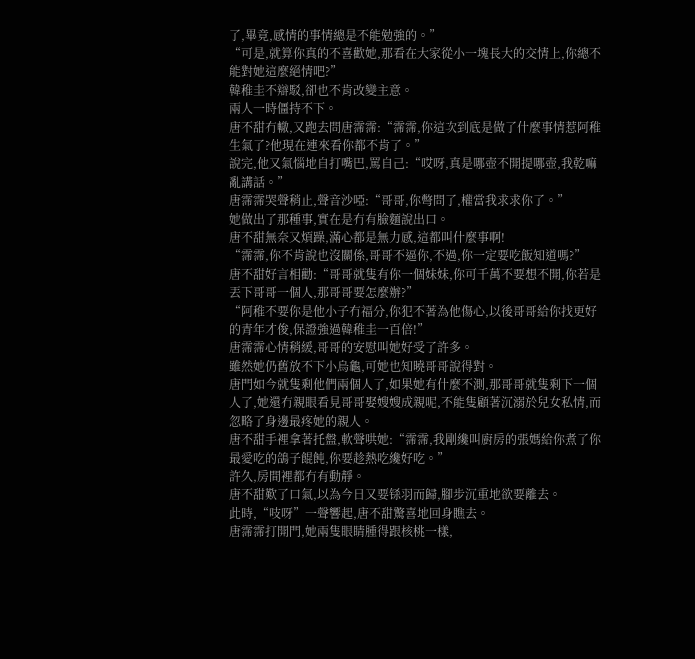了,畢竟,感情的事情總是不能勉強的。”
“可是,就算你真的不喜歡她,那看在大家從小一塊長大的交情上,你總不能對她這麼絕情吧?”
韓稚圭不辯駁,卻也不肯改變主意。
兩人一時僵持不下。
唐不甜冇轍,又跑去問唐霈霈:“霈霈,你這次到底是做了什麼事情惹阿稚生氣了?他現在連來看你都不肯了。”
說完,他又氣惱地自打嘴巴,罵自己:“哎呀,真是哪壺不開提哪壺,我乾嘛亂講話。”
唐霈霈哭聲稍止,聲音沙啞:“哥哥,你彆問了,權當我求求你了。”
她做出了那種事,實在是冇有臉麵說出口。
唐不甜無奈又煩躁,滿心都是無力感,這都叫什麼事啊!
“霈霈,你不肯說也沒關係,哥哥不逼你,不過,你一定要吃飯知道嗎?”
唐不甜好言相勸:“哥哥就隻有你一個妹妹,你可千萬不要想不開,你若是丟下哥哥一個人,那哥哥要怎麼辦?”
“阿稚不要你是他小子冇福分,你犯不著為他傷心,以後哥哥給你找更好的青年才俊,保證強過韓稚圭一百倍!”
唐霈霈心情稍緩,哥哥的安慰叫她好受了許多。
雖然她仍舊放不下小烏龜,可她也知曉哥哥說得對。
唐門如今就隻剩他們兩個人了,如果她有什麼不測,那哥哥就隻剩下一個人了,她還冇親眼看見哥哥娶嫂嫂成親呢,不能隻顧著沉溺於兒女私情,而忽略了身邊最疼她的親人。
唐不甜手裡拿著托盤,軟聲哄她:“霈霈,我剛纔叫廚房的張媽給你煮了你最愛吃的鴿子餛飩,你要趁熱吃纔好吃。”
許久,房間裡都冇有動靜。
唐不甜歎了口氣,以為今日又要铩羽而歸,腳步沉重地欲要離去。
此時,“吱呀”一聲響起,唐不甜驚喜地回身瞧去。
唐霈霈打開門,她兩隻眼睛腫得跟核桃一樣,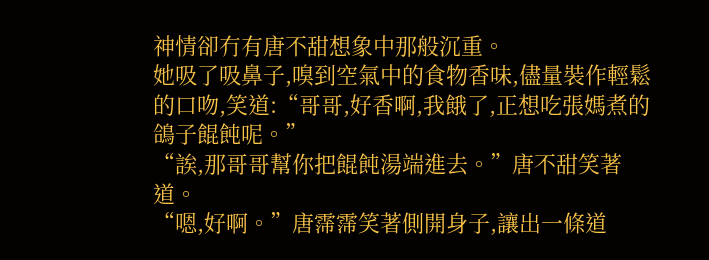神情卻冇有唐不甜想象中那般沉重。
她吸了吸鼻子,嗅到空氣中的食物香味,儘量裝作輕鬆的口吻,笑道:“哥哥,好香啊,我餓了,正想吃張媽煮的鴿子餛飩呢。”
“誒,那哥哥幫你把餛飩湯端進去。”唐不甜笑著道。
“嗯,好啊。”唐霈霈笑著側開身子,讓出一條道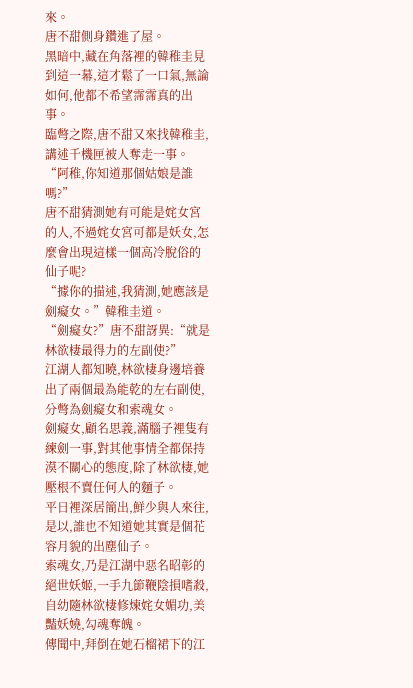來。
唐不甜側身鑽進了屋。
黑暗中,藏在角落裡的韓稚圭見到這一幕,這才鬆了一口氣,無論如何,他都不希望霈霈真的出事。
臨彆之際,唐不甜又來找韓稚圭,講述千機匣被人奪走一事。
“阿稚,你知道那個姑娘是誰嗎?”
唐不甜猜測她有可能是姹女宮的人,不過姹女宮可都是妖女,怎麼會出現這樣一個高冷脫俗的仙子呢?
“據你的描述,我猜測,她應該是劍癡女。”韓稚圭道。
“劍癡女?”唐不甜訝異:“就是林欲棲最得力的左副使?”
江湖人都知曉,林欲棲身邊培養出了兩個最為能乾的左右副使,分彆為劍癡女和索魂女。
劍癡女,顧名思義,滿腦子裡隻有練劍一事,對其他事情全都保持漠不關心的態度,除了林欲棲,她壓根不賣任何人的麵子。
平日裡深居簡出,鮮少與人來往,是以,誰也不知道她其實是個花容月貌的出塵仙子。
索魂女,乃是江湖中惡名昭彰的絕世妖姬,一手九節鞭陰損嗜殺,自幼隨林欲棲修煉姹女媚功,美豔妖嬈,勾魂奪魄。
傳聞中,拜倒在她石榴裙下的江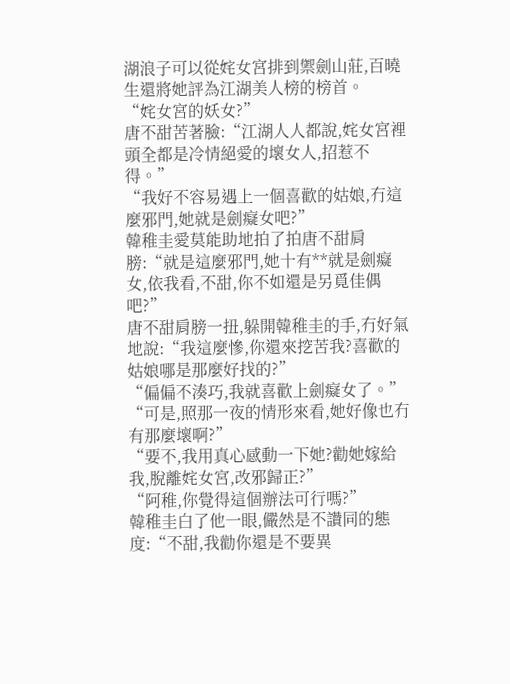湖浪子可以從姹女宮排到禦劍山莊,百曉生還將她評為江湖美人榜的榜首。
“姹女宮的妖女?”
唐不甜苦著臉:“江湖人人都說,姹女宮裡頭全都是冷情絕愛的壞女人,招惹不得。”
“我好不容易遇上一個喜歡的姑娘,冇這麼邪門,她就是劍癡女吧?”
韓稚圭愛莫能助地拍了拍唐不甜肩膀:“就是這麼邪門,她十有**就是劍癡女,依我看,不甜,你不如還是另覓佳偶吧?”
唐不甜肩膀一扭,躲開韓稚圭的手,冇好氣地說:“我這麼慘,你還來挖苦我?喜歡的姑娘哪是那麼好找的?”
“偏偏不湊巧,我就喜歡上劍癡女了。”
“可是,照那一夜的情形來看,她好像也冇有那麼壞啊?”
“要不,我用真心感動一下她?勸她嫁給我,脫離姹女宮,改邪歸正?”
“阿稚,你覺得這個辦法可行嗎?”
韓稚圭白了他一眼,儼然是不讚同的態度:“不甜,我勸你還是不要異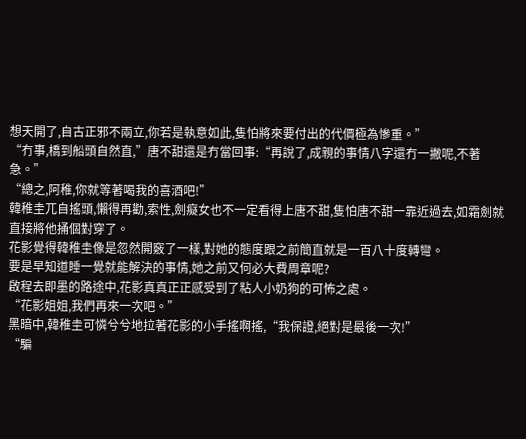想天開了,自古正邪不兩立,你若是執意如此,隻怕將來要付出的代價極為慘重。”
“冇事,橋到船頭自然直,”唐不甜還是冇當回事:“再說了,成親的事情八字還冇一撇呢,不著急。”
“總之,阿稚,你就等著喝我的喜酒吧!”
韓稚圭兀自搖頭,懶得再勸,索性,劍癡女也不一定看得上唐不甜,隻怕唐不甜一靠近過去,如霜劍就直接將他捅個對穿了。
花影覺得韓稚圭像是忽然開竅了一樣,對她的態度跟之前簡直就是一百八十度轉彎。
要是早知道睡一覺就能解決的事情,她之前又何必大費周章呢?
啟程去即墨的路途中,花影真真正正感受到了粘人小奶狗的可怖之處。
“花影姐姐,我們再來一次吧。”
黑暗中,韓稚圭可憐兮兮地拉著花影的小手搖啊搖,“我保證,絕對是最後一次!”
“騙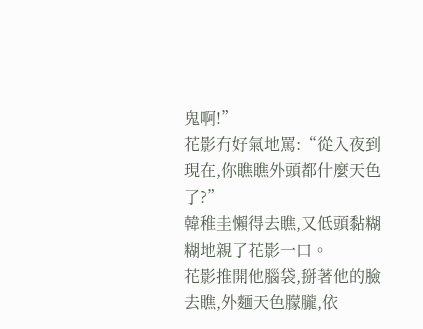鬼啊!”
花影冇好氣地罵:“從入夜到現在,你瞧瞧外頭都什麼天色了?”
韓稚圭懶得去瞧,又低頭黏糊糊地親了花影一口。
花影推開他腦袋,掰著他的臉去瞧,外麵天色朦朧,依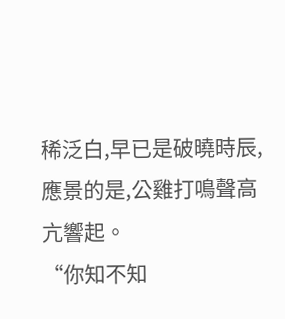稀泛白,早已是破曉時辰,應景的是,公雞打鳴聲高亢響起。
“你知不知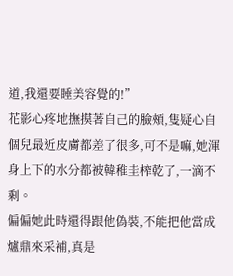道,我還要睡美容覺的!”
花影心疼地撫摸著自己的臉頰,隻疑心自個兒最近皮膚都差了很多,可不是嘛,她渾身上下的水分都被韓稚圭榨乾了,一滴不剩。
偏偏她此時還得跟他偽裝,不能把他當成爐鼎來采補,真是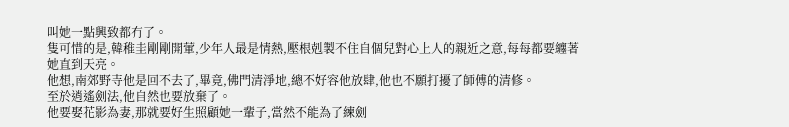叫她一點興致都冇了。
隻可惜的是,韓稚圭剛剛開葷,少年人最是情熱,壓根剋製不住自個兒對心上人的親近之意,每每都要纏著她直到天亮。
他想,南郊野寺他是回不去了,畢竟,佛門清淨地,總不好容他放肆,他也不願打擾了師傅的清修。
至於逍遙劍法,他自然也要放棄了。
他要娶花影為妻,那就要好生照顧她一輩子,當然不能為了練劍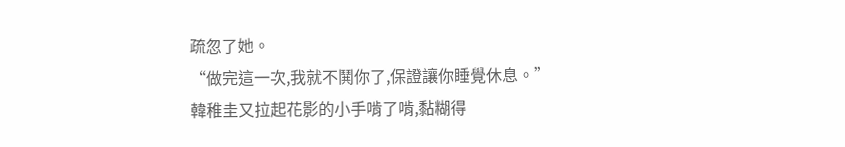疏忽了她。
“做完這一次,我就不鬨你了,保證讓你睡覺休息。”
韓稚圭又拉起花影的小手啃了啃,黏糊得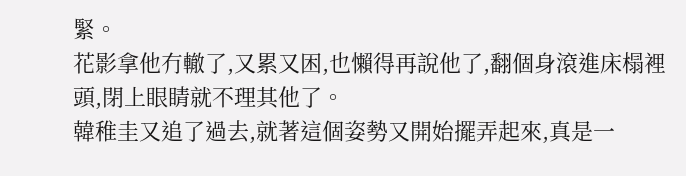緊。
花影拿他冇轍了,又累又困,也懶得再說他了,翻個身滾進床榻裡頭,閉上眼睛就不理其他了。
韓稚圭又追了過去,就著這個姿勢又開始擺弄起來,真是一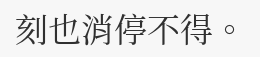刻也消停不得。